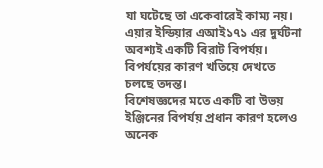যা ঘটেছে তা একেবারেই কাম্য নয়। এয়ার ইন্ডিয়ার এআই১৭১ এর দুর্ঘটনা অবশ্যই একটি বিরাট বিপর্যয়। বিপর্যয়ের কারণ খতিয়ে দেখতে চলছে তদন্ত।
বিশেষজ্ঞদের মতে একটি বা উভয় ইঞ্জিনের বিপর্যয় প্রধান কারণ হলেও অনেক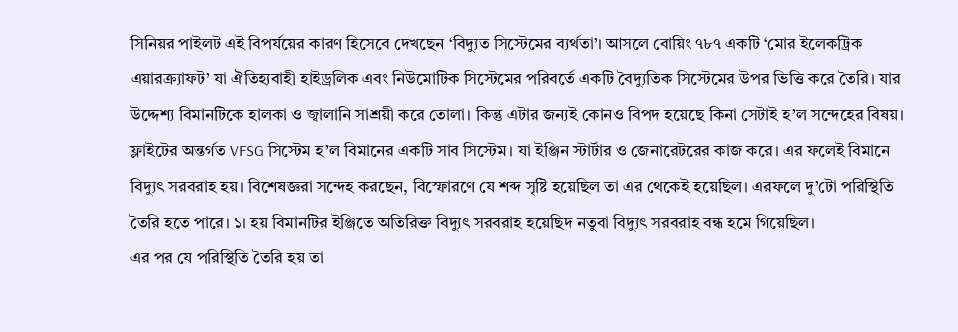সিনিয়র পাইলট এই বিপর্যয়ের কারণ হিসেবে দেখছেন ‘বিদ্যুত সিস্টেমের ব্যর্থতা’। আসলে বোয়িং ৭৮৭ একটি ‘মোর ইলেকট্রিক এয়ারক্র্যাফট’ যা ঐতিহ্যবাহী হাইড্রলিক এবং নিউমোটিক সিস্টেমের পরিবর্তে একটি বৈদ্যুতিক সিস্টেমের উপর ভিত্তি করে তৈরি। যার উদ্দেশ্য বিমানটিকে হালকা ও জ্বালানি সাশ্রয়ী করে তোলা। কিন্তু এটার জন্যই কোনও বিপদ হয়েছে কিনা সেটাই হ’ল সন্দেহের বিষয়।
ফ্লাইটের অন্তর্গত VFSG সিস্টেম হ’ল বিমানের একটি সাব সিস্টেম। যা ইঞ্জিন স্টার্টার ও জেনারেটরের কাজ করে। এর ফলেই বিমানে বিদ্যুৎ সরবরাহ হয়। বিশেষজ্ঞরা সন্দেহ করছেন, বিস্ফোরণে যে শব্দ সৃষ্টি হয়েছিল তা এর থেকেই হয়েছিল। এরফলে দু’টো পরিস্থিতি তৈরি হতে পারে। ১। হয় বিমানটির ইঞ্জিতে অতিরিক্ত বিদ্যুৎ সরবরাহ হয়েছিদ নতুবা বিদ্যুৎ সরবরাহ বন্ধ হমে গিয়েছিল।
এর পর যে পরিস্থিতি তৈরি হয় তা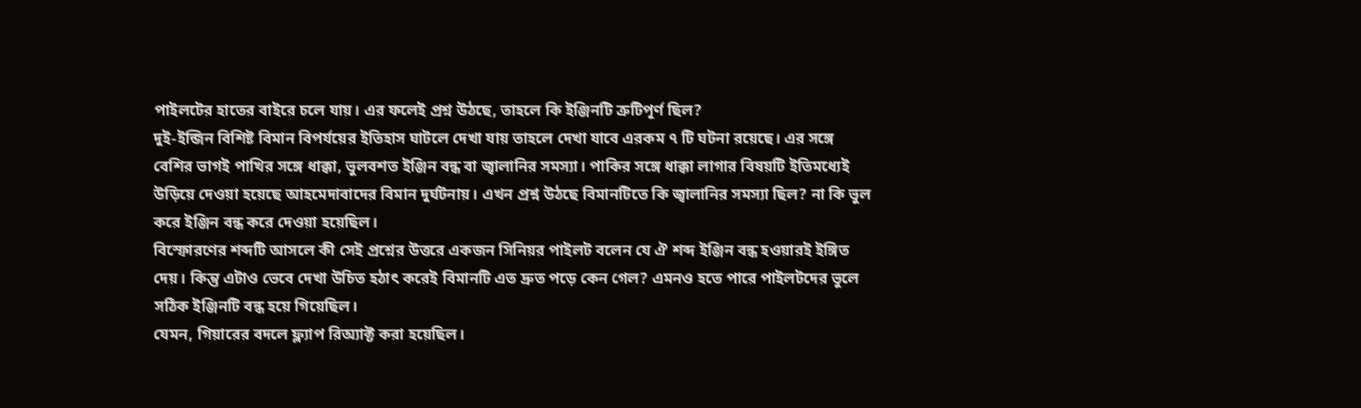পাইলটের হাতের বাইরে চলে যায়। এর ফলেই প্রশ্ন উঠছে, তাহলে কি ইঞ্জিনটি ত্রুটিপূর্ণ ছিল?
দুই-ইন্জিন বিশিষ্ট বিমান বিপর্যয়ের ইতিহাস ঘাটলে দেখা যায় তাহলে দেখা যাবে এরকম ৭ টি ঘটনা রয়েছে। এর সঙ্গে বেশির ভাগই পাখির সঙ্গে ধাক্কা, ভুলবশত ইঞ্জিন বন্ধ বা জ্বালানির সমস্যা। পাকির সঙ্গে ধাক্কা লাগার বিষয়টি ইতিমধ্যেই উড়িয়ে দেওয়া হয়েছে আহমেদাবাদের বিমান দুর্ঘটনায়। এখন প্রশ্ন উঠছে বিমানটিতে কি জ্বালানির সমস্যা ছিল? না কি ভুল করে ইঞ্জিন বন্ধ করে দেওয়া হয়েছিল।
বিস্ফোরণের শব্দটি আসলে কী সেই প্রশ্নের উত্তরে একজন সিনিয়র পাইলট বলেন যে ঐ শব্দ ইঞ্জিন বন্ধ হওয়ারই ইঙ্গিত দেয়। কিন্তু এটাও ভেবে দেখা উচিত হঠাৎ করেই বিমানটি এত দ্রুত পড়ে কেন গেল? এমনও হতে পারে পাইলটদের ভুলে সঠিক ইঞ্জিনটি বন্ধ হয়ে গিয়েছিল।
যেমন, গিয়ারের বদলে ফ্ল্যাপ রিঅ্যাক্ট করা হয়েছিল।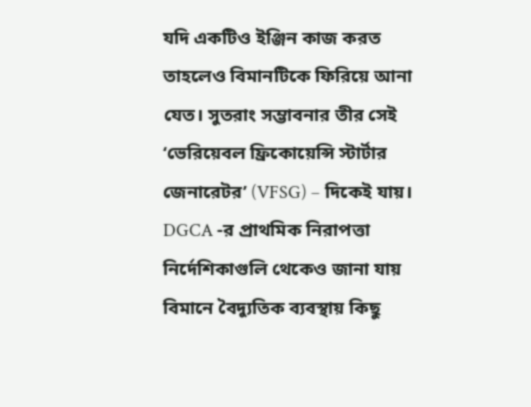যদি একটিও ইঞ্জিন কাজ করত তাহলেও বিমানটিকে ফিরিয়ে আনা যেত। সুতরাং সম্ভাবনার তীর সেই ‘ভেরিয়েবল ফ্রিকোয়েন্সি স্টার্টার জেনারেটর’ (VFSG) – দিকেই যায়।
DGCA -র প্রাথমিক নিরাপত্তা নির্দেশিকাগুলি থেকেও জানা যায় বিমানে বৈদ্যুতিক ব্যবস্থায় কিছু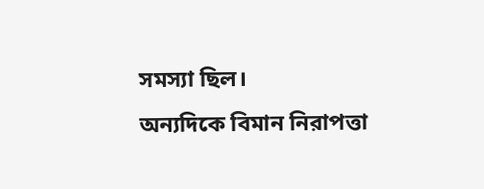সমস্যা ছিল।
অন্যদিকে বিমান নিরাপত্তা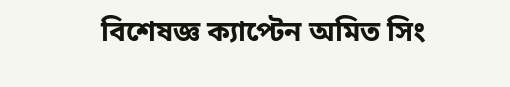বিশেষজ্ঞ ক্যাপ্টেন অমিত সিং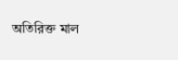অতিরিক্ত মাল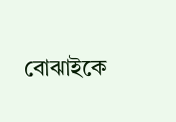বোঝাইকে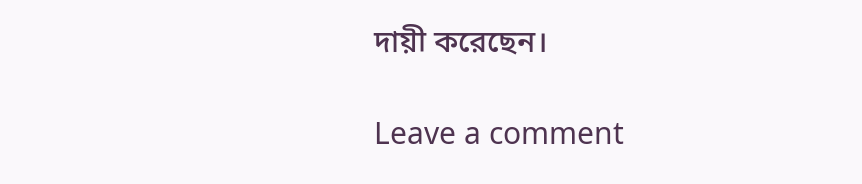দায়ী করেছেন।

Leave a comment